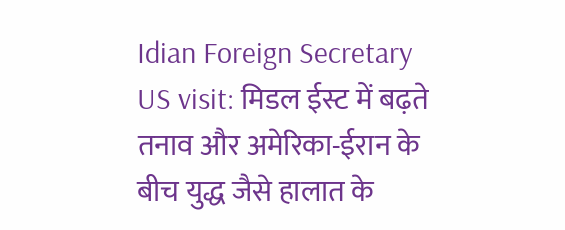Idian Foreign Secretary US visit: मिडल ईस्ट में बढ़ते तनाव और अमेरिका-ईरान के बीच युद्ध जैसे हालात के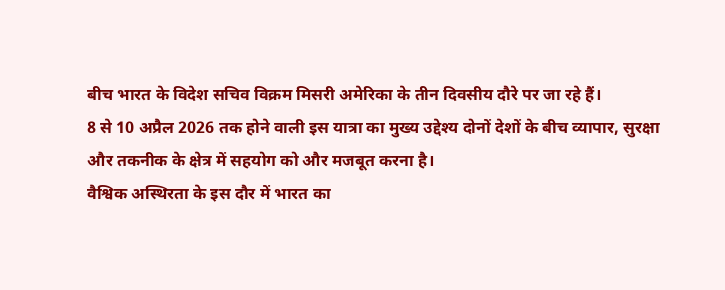बीच भारत के विदेश सचिव विक्रम मिसरी अमेरिका के तीन दिवसीय दौरे पर जा रहे हैं।
8 से 10 अप्रैल 2026 तक होने वाली इस यात्रा का मुख्य उद्देश्य दोनों देशों के बीच व्यापार, सुरक्षा और तकनीक के क्षेत्र में सहयोग को और मजबूत करना है।
वैश्विक अस्थिरता के इस दौर में भारत का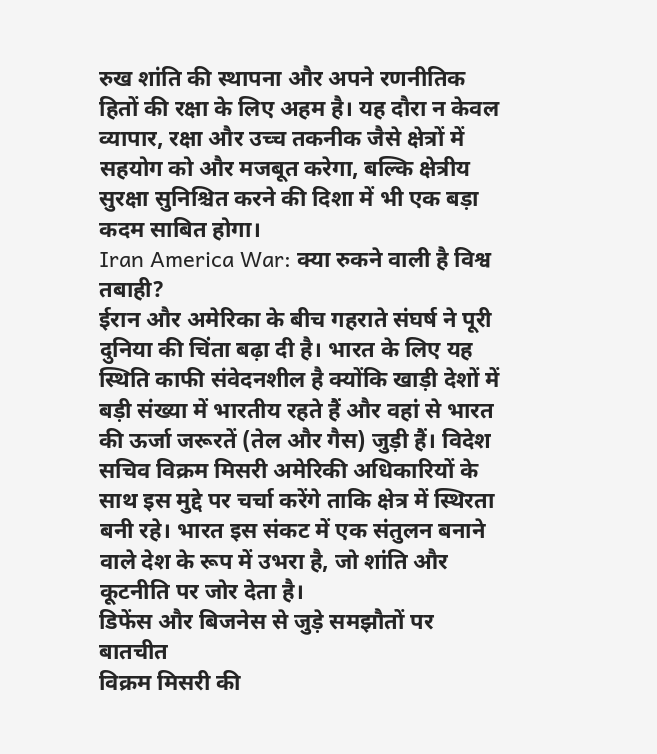रुख शांति की स्थापना और अपने रणनीतिक हितों की रक्षा के लिए अहम है। यह दौरा न केवल व्यापार, रक्षा और उच्च तकनीक जैसे क्षेत्रों में सहयोग को और मजबूत करेगा, बल्कि क्षेत्रीय सुरक्षा सुनिश्चित करने की दिशा में भी एक बड़ा कदम साबित होगा।
Iran America War: क्या रुकने वाली है विश्व तबाही?
ईरान और अमेरिका के बीच गहराते संघर्ष ने पूरी दुनिया की चिंता बढ़ा दी है। भारत के लिए यह स्थिति काफी संवेदनशील है क्योंकि खाड़ी देशों में बड़ी संख्या में भारतीय रहते हैं और वहां से भारत की ऊर्जा जरूरतें (तेल और गैस) जुड़ी हैं। विदेश सचिव विक्रम मिसरी अमेरिकी अधिकारियों के साथ इस मुद्दे पर चर्चा करेंगे ताकि क्षेत्र में स्थिरता बनी रहे। भारत इस संकट में एक संतुलन बनाने वाले देश के रूप में उभरा है, जो शांति और कूटनीति पर जोर देता है।
डिफेंस और बिजनेस से जुड़े समझौतों पर बातचीत
विक्रम मिसरी की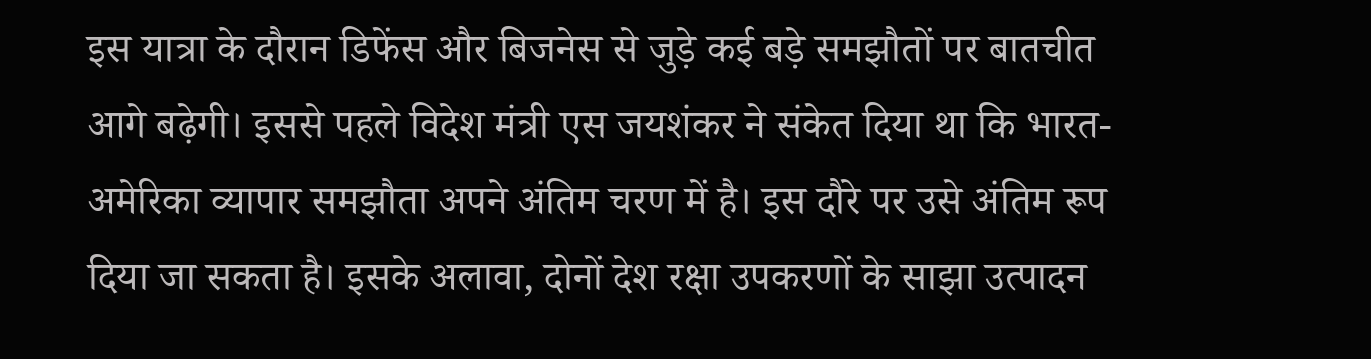इस यात्रा के दौरान डिफेंस और बिजनेस से जुड़े कई बड़े समझौतों पर बातचीत आगे बढ़ेगी। इससे पहले विदेश मंत्री एस जयशंकर ने संकेत दिया था कि भारत-अमेरिका व्यापार समझौता अपने अंतिम चरण में है। इस दौरे पर उसे अंतिम रूप दिया जा सकता है। इसके अलावा, दोनों देश रक्षा उपकरणों के साझा उत्पादन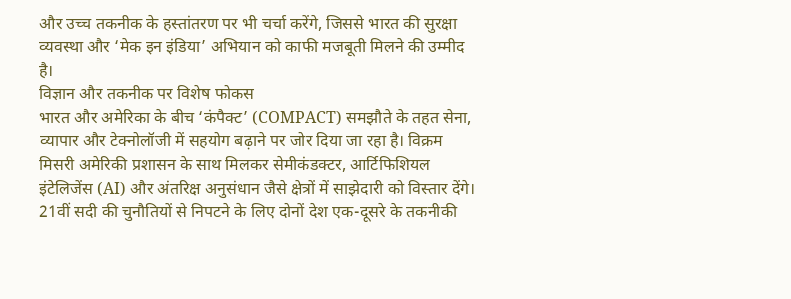और उच्च तकनीक के हस्तांतरण पर भी चर्चा करेंगे, जिससे भारत की सुरक्षा व्यवस्था और ‘मेक इन इंडिया’ अभियान को काफी मजबूती मिलने की उम्मीद है।
विज्ञान और तकनीक पर विशेष फोकस
भारत और अमेरिका के बीच ‘कंपैक्ट’ (COMPACT) समझौते के तहत सेना, व्यापार और टेक्नोलॉजी में सहयोग बढ़ाने पर जोर दिया जा रहा है। विक्रम मिसरी अमेरिकी प्रशासन के साथ मिलकर सेमीकंडक्टर, आर्टिफिशियल इंटेलिजेंस (AI) और अंतरिक्ष अनुसंधान जैसे क्षेत्रों में साझेदारी को विस्तार देंगे। 21वीं सदी की चुनौतियों से निपटने के लिए दोनों देश एक-दूसरे के तकनीकी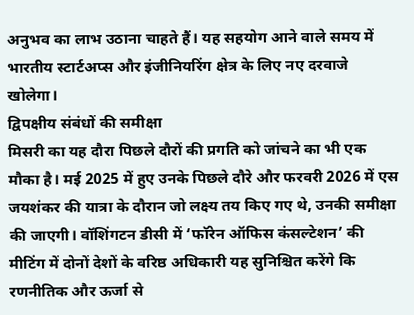अनुभव का लाभ उठाना चाहते हैं। यह सहयोग आने वाले समय में भारतीय स्टार्टअप्स और इंजीनियरिंग क्षेत्र के लिए नए दरवाजे खोलेगा।
द्विपक्षीय संबंधों की समीक्षा
मिसरी का यह दौरा पिछले दौरों की प्रगति को जांचने का भी एक मौका है। मई 2025 में हुए उनके पिछले दौरे और फरवरी 2026 में एस जयशंकर की यात्रा के दौरान जो लक्ष्य तय किए गए थे, उनकी समीक्षा की जाएगी। वॉशिंगटन डीसी में ‘फॉरेन ऑफिस कंसल्टेशन’ की मीटिंग में दोनों देशों के वरिष्ठ अधिकारी यह सुनिश्चित करेंगे कि रणनीतिक और ऊर्जा से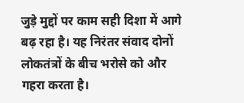जुड़े मुद्दों पर काम सही दिशा में आगे बढ़ रहा है। यह निरंतर संवाद दोनों लोकतंत्रों के बीच भरोसे को और गहरा करता है।